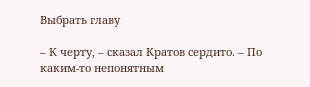Выбрать главу

– К черту, – сказал Кратов сердито. – По каким-то непонятным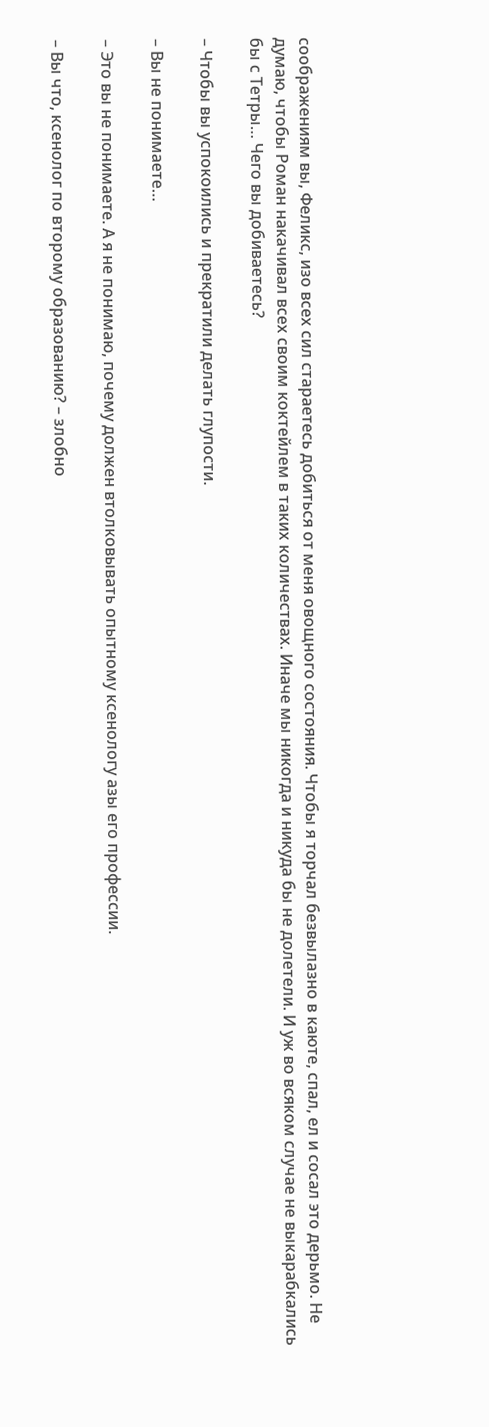соображениям вы, Феликс, изо всех сил стараетесь добиться от меня овощного состояния. Чтобы я торчал безвылазно в каюте, спал, ел и сосал это дерьмо. Не думаю, чтобы Роман накачивал всех своим коктейлем в таких количествах. Иначе мы никогда и никуда бы не долетели. И уж во всяком случае не выкарабкались бы с Тетры… Чего вы добиваетесь?

– Чтобы вы успокоились и прекратили делать глупости.

– Вы не понимаете…

– Это вы не понимаете. А я не понимаю, почему должен втолковывать опытному ксенологу азы его профессии.

– Вы что, ксенолог по второму образованию? – злобно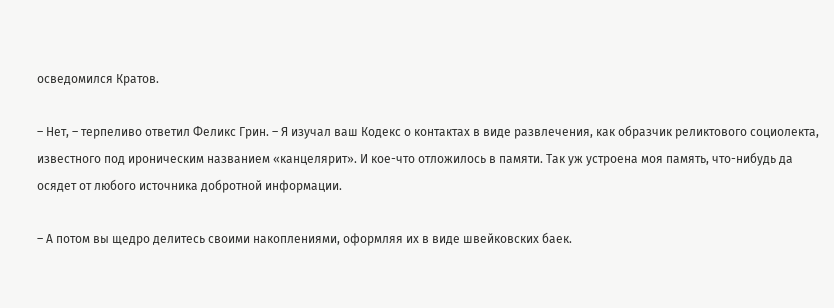осведомился Кратов.

– Нет, – терпеливо ответил Феликс Грин. – Я изучал ваш Кодекс о контактах в виде развлечения, как образчик реликтового социолекта, известного под ироническим названием «канцелярит». И кое-что отложилось в памяти. Так уж устроена моя память, что-нибудь да осядет от любого источника добротной информации.

– А потом вы щедро делитесь своими накоплениями, оформляя их в виде швейковских баек.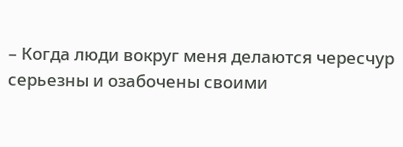– Когда люди вокруг меня делаются чересчур серьезны и озабочены своими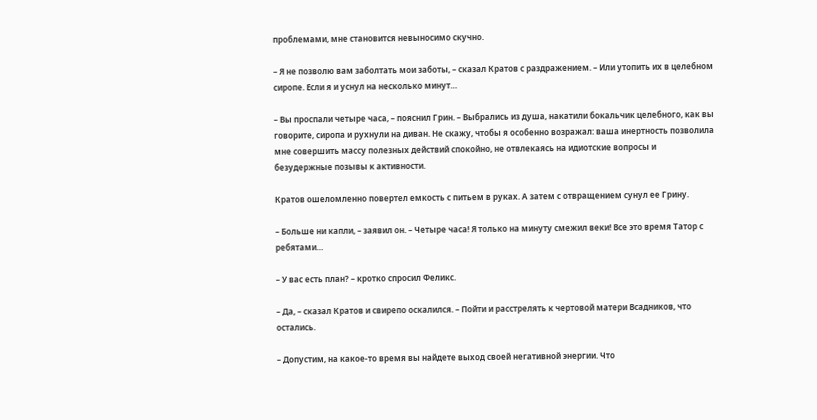проблемами, мне становится невыносимо скучно.

– Я не позволю вам заболтать мои заботы, – сказал Кратов с раздражением. – Или утопить их в целебном сиропе. Если я и уснул на несколько минут…

– Вы проспали четыре часа, – пояснил Грин. – Выбрались из душа, накатили бокальчик целебного, как вы говорите, сиропа и рухнули на диван. Не скажу, чтобы я особенно возражал: ваша инертность позволила мне совершить массу полезных действий спокойно, не отвлекаясь на идиотские вопросы и безудержные позывы к активности.

Кратов ошеломленно повертел емкость с питьем в руках. А затем с отвращением сунул ее Грину.

– Больше ни капли, – заявил он. – Четыре часа! Я только на минуту смежил веки! Все это время Татор с ребятами…

– У вас есть план? – кротко спросил Феликс.

– Да, – сказал Кратов и свирепо оскалился. – Пойти и расстрелять к чертовой матери Всадников, что остались.

– Допустим, на какое-то время вы найдете выход своей негативной энергии. Что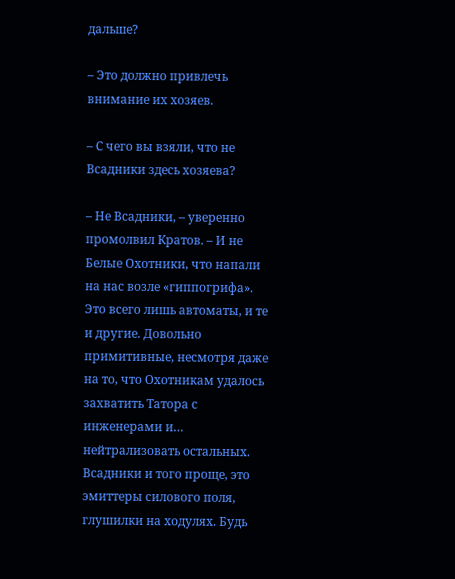дальше?

– Это должно привлечь внимание их хозяев.

– С чего вы взяли, что не Всадники здесь хозяева?

– Не Всадники, – уверенно промолвил Кратов. – И не Белые Охотники, что напали на нас возле «гиппогрифа». Это всего лишь автоматы, и те и другие. Довольно примитивные, несмотря даже на то, что Охотникам удалось захватить Татора с инженерами и… нейтрализовать остальных. Всадники и того проще, это эмиттеры силового поля, глушилки на ходулях. Будь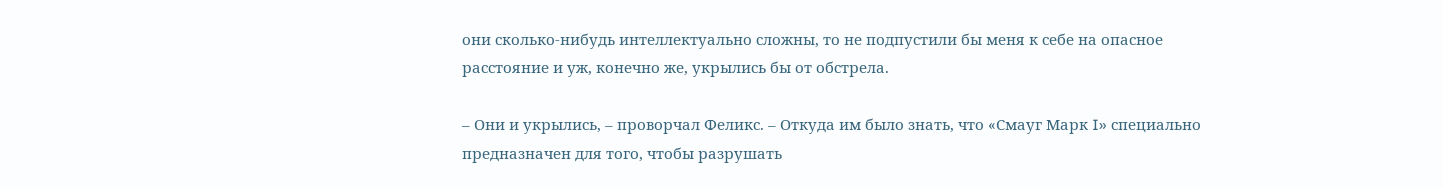они сколько-нибудь интеллектуально сложны, то не подпустили бы меня к себе на опасное расстояние и уж, конечно же, укрылись бы от обстрела.

– Они и укрылись, – проворчал Феликс. – Откуда им было знать, что «Смауг Марк I» специально предназначен для того, чтобы разрушать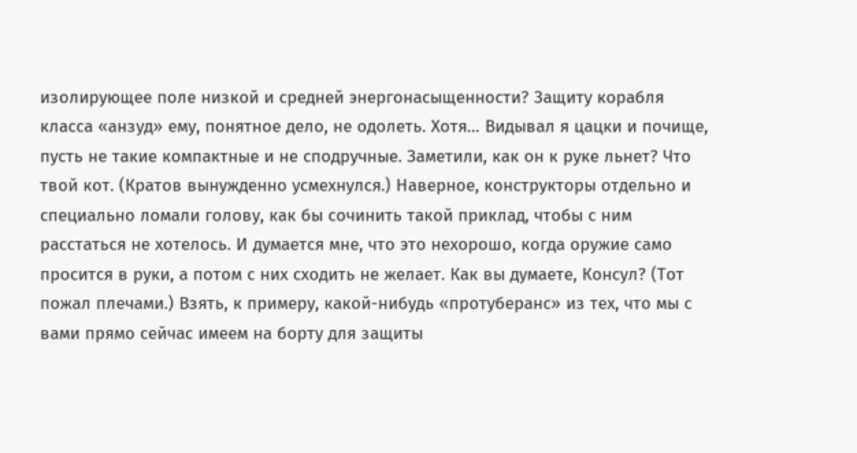изолирующее поле низкой и средней энергонасыщенности? Защиту корабля класса «анзуд» ему, понятное дело, не одолеть. Хотя… Видывал я цацки и почище, пусть не такие компактные и не сподручные. Заметили, как он к руке льнет? Что твой кот. (Кратов вынужденно усмехнулся.) Наверное, конструкторы отдельно и специально ломали голову, как бы сочинить такой приклад, чтобы с ним расстаться не хотелось. И думается мне, что это нехорошо, когда оружие само просится в руки, а потом с них сходить не желает. Как вы думаете, Консул? (Тот пожал плечами.) Взять, к примеру, какой-нибудь «протуберанс» из тех, что мы с вами прямо сейчас имеем на борту для защиты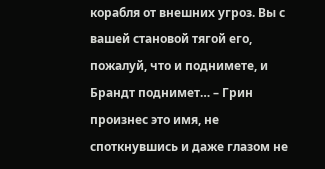корабля от внешних угроз. Вы с вашей становой тягой его, пожалуй, что и поднимете, и Брандт поднимет… – Грин произнес это имя, не споткнувшись и даже глазом не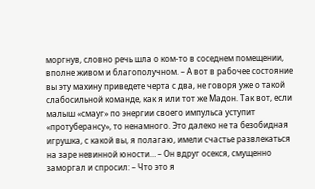моргнув, словно речь шла о ком-то в соседнем помещении, вполне живом и благополучном. – А вот в рабочее состояние вы эту махину приведете черта с два, не говоря уже о такой слабосильной команде, как я или тот же Мадон. Так вот, если малыш «смауг» по энергии своего импульса уступит «протуберансу», то ненамного. Это далеко не та безобидная игрушка, с какой вы, я полагаю, имели счастье развлекаться на заре невинной юности… – Он вдруг осекся, смущенно заморгал и спросил: – Что это я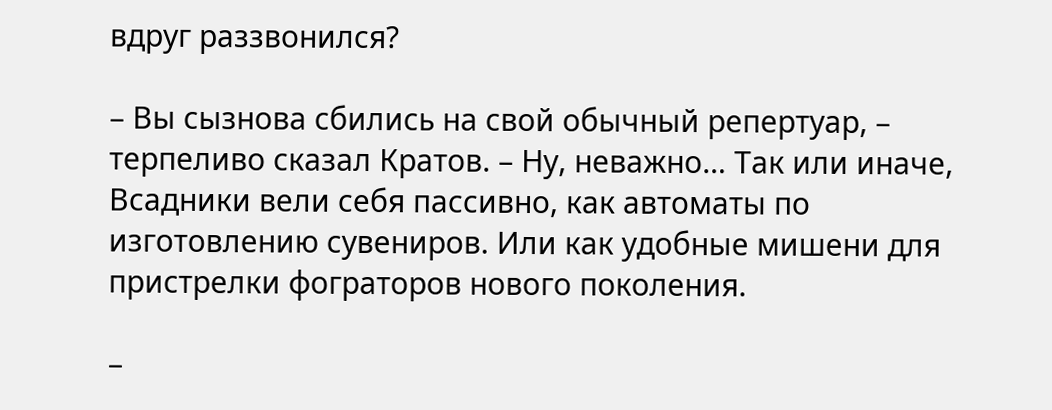вдруг раззвонился?

– Вы сызнова сбились на свой обычный репертуар, – терпеливо сказал Кратов. – Ну, неважно… Так или иначе, Всадники вели себя пассивно, как автоматы по изготовлению сувениров. Или как удобные мишени для пристрелки фограторов нового поколения.

–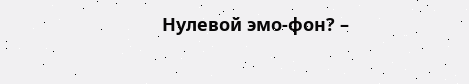Нулевой эмо-фон? –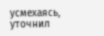усмехаясь, уточнил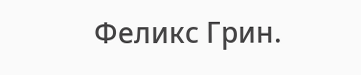Феликс Грин.